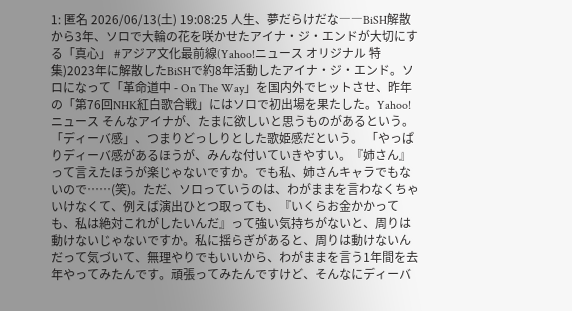1: 匿名 2026/06/13(土) 19:08:25 人生、夢だらけだな――BiSH解散から3年、ソロで大輪の花を咲かせたアイナ・ジ・エンドが大切にする「真心」 #アジア文化最前線(Yahoo!ニュース オリジナル 特集)2023年に解散したBiSHで約8年活動したアイナ・ジ・エンド。ソロになって「革命道中 - On The Way」を国内外でヒットさせ、昨年の「第76回NHK紅白歌合戦」にはソロで初出場を果たした。Yahoo!ニュース そんなアイナが、たまに欲しいと思うものがあるという。「ディーバ感」、つまりどっしりとした歌姫感だという。 「やっぱりディーバ感があるほうが、みんな付いていきやすい。『姉さん』って言えたほうが楽じゃないですか。でも私、姉さんキャラでもないので……(笑)。ただ、ソロっていうのは、わがままを言わなくちゃいけなくて、例えば演出ひとつ取っても、『いくらお金かかっても、私は絶対これがしたいんだ』って強い気持ちがないと、周りは動けないじゃないですか。私に揺らぎがあると、周りは動けないんだって気づいて、無理やりでもいいから、わがままを言う1年間を去年やってみたんです。頑張ってみたんですけど、そんなにディーバ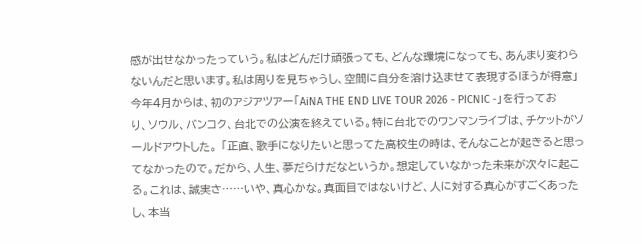感が出せなかったっていう。私はどんだけ頑張っても、どんな環境になっても、あんまり変わらないんだと思います。私は周りを見ちゃうし、空間に自分を溶け込ませて表現するほうが得意」 今年4月からは、初のアジアツアー「AiNA THE END LIVE TOUR 2026 - PICNIC -」を行っており、ソウル、バンコク、台北での公演を終えている。特に台北でのワンマンライブは、チケットがソールドアウトした。 「正直、歌手になりたいと思ってた高校生の時は、そんなことが起きると思ってなかったので。だから、人生、夢だらけだなというか。想定していなかった未来が次々に起こる。これは、誠実さ……いや、真心かな。真面目ではないけど、人に対する真心がすごくあったし、本当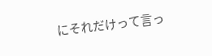にそれだけって言っ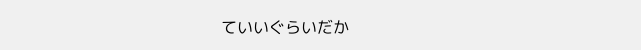ていいぐらいだか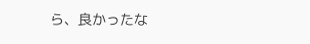ら、良かったな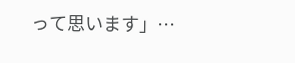って思います」…